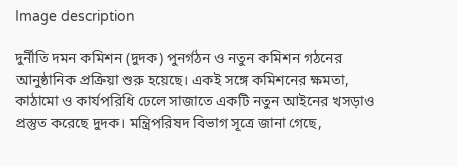Image description

দুর্নীতি দমন কমিশন (দুদক) পুনর্গঠন ও নতুন কমিশন গঠনের আনুষ্ঠানিক প্রক্রিয়া শুরু হয়েছে। একই সঙ্গে কমিশনের ক্ষমতা, কাঠামো ও কার্যপরিধি ঢেলে সাজাতে একটি নতুন আইনের খসড়াও প্রস্তুত করেছে দুদক। মন্ত্রিপরিষদ বিভাগ সূত্রে জানা গেছে,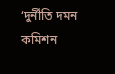‘দুর্নীতি দমন কমিশন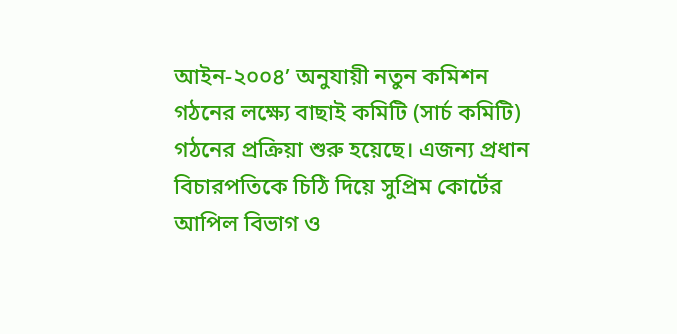আইন-২০০৪’ অনুযায়ী নতুন কমিশন গঠনের লক্ষ্যে বাছাই কমিটি (সার্চ কমিটি) গঠনের প্রক্রিয়া শুরু হয়েছে। এজন্য প্রধান বিচারপতিকে চিঠি দিয়ে সুপ্রিম কোর্টের আপিল বিভাগ ও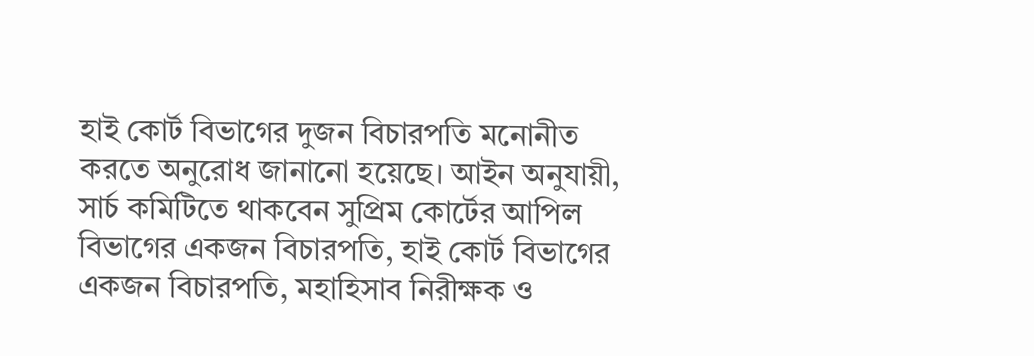হাই কোর্ট বিভাগের দুজন বিচারপতি মনোনীত করতে অনুরোধ জানানো হয়েছে। আইন অনুযায়ী, সার্চ কমিটিতে থাকবেন সুপ্রিম কোর্টের আপিল বিভাগের একজন বিচারপতি, হাই কোর্ট বিভাগের একজন বিচারপতি, মহাহিসাব নিরীক্ষক ও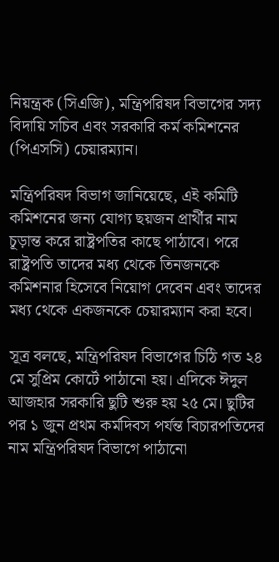নিয়ন্ত্রক (সিএজি), মন্ত্রিপরিষদ বিভাগের সদ্য বিদায়ি সচিব এবং সরকারি কর্ম কমিশনের (পিএসসি) চেয়ারম্যান।

মন্ত্রিপরিষদ বিভাগ জানিয়েছে, এই কমিটি কমিশনের জন্য যোগ্য ছয়জন প্রার্থীর নাম চূড়ান্ত করে রাষ্ট্রপতির কাছে পাঠাবে। পরে রাষ্ট্রপতি তাদের মধ্য থেকে তিনজনকে কমিশনার হিসেবে নিয়োগ দেবেন এবং তাদের মধ্য থেকে একজনকে চেয়ারম্যান করা হবে।

সূত্র বলছে, মন্ত্রিপরিষদ বিভাগের চিঠি গত ২৪ মে সুপ্রিম কোর্টে পাঠানো হয়। এদিকে ঈদুল আজহার সরকারি ছুটি শুরু হয় ২৫ মে। ছুটির পর ১ জুন প্রথম কর্মদিবস পর্যন্ত বিচারপতিদের নাম মন্ত্রিপরিষদ বিভাগে পাঠানো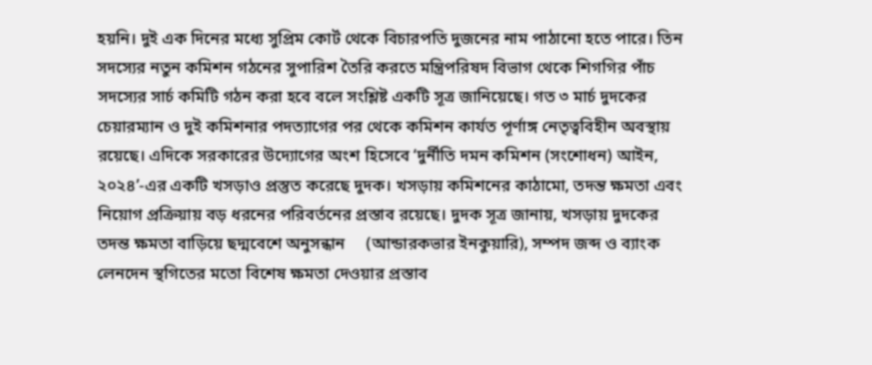হয়নি। দুই এক দিনের মধ্যে সুপ্রিম কোর্ট থেকে বিচারপতি দুজনের নাম পাঠানো হতে পারে। তিন সদস্যের নতুন কমিশন গঠনের সুপারিশ তৈরি করতে মন্ত্রিপরিষদ বিভাগ থেকে শিগগির পাঁচ সদস্যের সার্চ কমিটি গঠন করা হবে বলে সংশ্লিষ্ট একটি সূত্র জানিয়েছে। গত ৩ মার্চ দুদকের চেয়ারম্যান ও দুই কমিশনার পদত্যাগের পর থেকে কমিশন কার্যত পূর্ণাঙ্গ নেতৃত্ববিহীন অবস্থায় রয়েছে। এদিকে সরকারের উদ্যোগের অংশ হিসেবে ‘দুর্নীতি দমন কমিশন (সংশোধন) আইন, ২০২৪’-এর একটি খসড়াও প্রস্তুত করেছে দুদক। খসড়ায় কমিশনের কাঠামো, তদন্ত ক্ষমতা এবং নিয়োগ প্রক্রিয়ায় বড় ধরনের পরিবর্তনের প্রস্তাব রয়েছে। দুদক সূত্র জানায়, খসড়ায় দুদকের তদন্ত ক্ষমতা বাড়িয়ে ছদ্মবেশে অনুসন্ধান     (আন্ডারকভার ইনকুয়ারি), সম্পদ জব্দ ও ব্যাংক লেনদেন স্থগিতের মতো বিশেষ ক্ষমতা দেওয়ার প্রস্তাব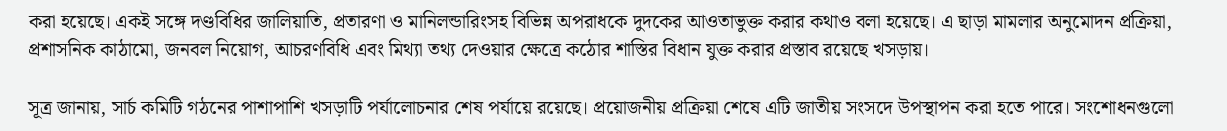করা হয়েছে। একই সঙ্গে দণ্ডবিধির জালিয়াতি, প্রতারণা ও মানিলন্ডারিংসহ বিভিন্ন অপরাধকে দুদকের আওতাভুক্ত করার কথাও বলা হয়েছে। এ ছাড়া মামলার অনুমোদন প্রক্রিয়া, প্রশাসনিক কাঠামো, জনবল নিয়োগ, আচরণবিধি এবং মিথ্যা তথ্য দেওয়ার ক্ষেত্রে কঠোর শাস্তির বিধান যুক্ত করার প্রস্তাব রয়েছে খসড়ায়।

সূত্র জানায়, সার্চ কমিটি গঠনের পাশাপাশি খসড়াটি পর্যালোচনার শেষ পর্যায়ে রয়েছে। প্রয়োজনীয় প্রক্রিয়া শেষে এটি জাতীয় সংসদে উপস্থাপন করা হতে পারে। সংশোধনগুলো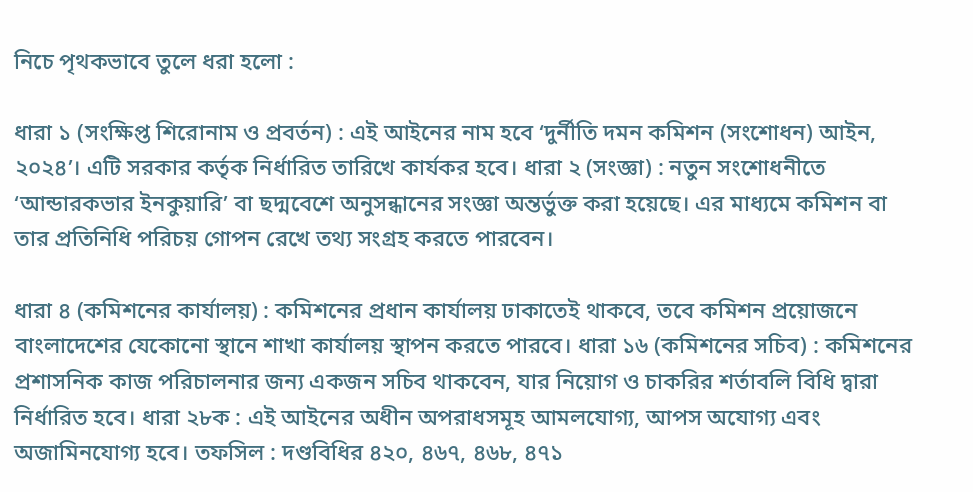নিচে পৃথকভাবে তুলে ধরা হলো :

ধারা ১ (সংক্ষিপ্ত শিরোনাম ও প্রবর্তন) : এই আইনের নাম হবে ‘দুর্নীতি দমন কমিশন (সংশোধন) আইন, ২০২৪’। এটি সরকার কর্তৃক নির্ধারিত তারিখে কার্যকর হবে। ধারা ২ (সংজ্ঞা) : নতুন সংশোধনীতে ‘আন্ডারকভার ইনকুয়ারি’ বা ছদ্মবেশে অনুসন্ধানের সংজ্ঞা অন্তর্ভুক্ত করা হয়েছে। এর মাধ্যমে কমিশন বা তার প্রতিনিধি পরিচয় গোপন রেখে তথ্য সংগ্রহ করতে পারবেন।

ধারা ৪ (কমিশনের কার্যালয়) : কমিশনের প্রধান কার্যালয় ঢাকাতেই থাকবে, তবে কমিশন প্রয়োজনে বাংলাদেশের যেকোনো স্থানে শাখা কার্যালয় স্থাপন করতে পারবে। ধারা ১৬ (কমিশনের সচিব) : কমিশনের প্রশাসনিক কাজ পরিচালনার জন্য একজন সচিব থাকবেন, যার নিয়োগ ও চাকরির শর্তাবলি বিধি দ্বারা নির্ধারিত হবে। ধারা ২৮ক : এই আইনের অধীন অপরাধসমূহ আমলযোগ্য, আপস অযোগ্য এবং অজামিনযোগ্য হবে। তফসিল : দণ্ডবিধির ৪২০, ৪৬৭, ৪৬৮, ৪৭১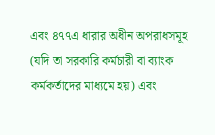এবং ৪৭৭এ ধারার অধীন অপরাধসমূহ (যদি তা সরকারি কর্মচারী বা ব্যাংক কর্মকর্তাদের মাধ্যমে হয়) এবং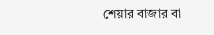শেয়ার বাজার বা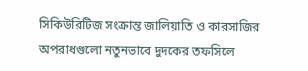সিকিউরিটিজ সংক্রান্ত জালিয়াতি ও কারসাজির অপরাধগুলো নতুনভাবে দুদকের তফসিলে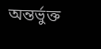অন্তর্ভুক্ত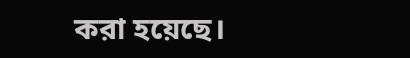করা হয়েছে।